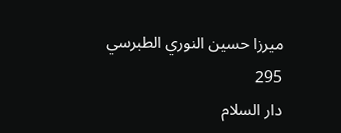ميرزا حسين النوري الطبرسي
295
دار السلام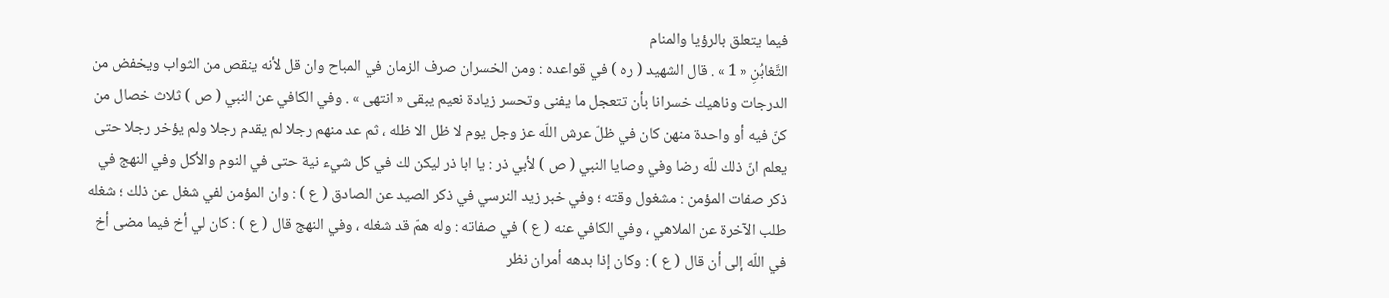فيما يتعلق بالرؤيا والمنام
التَّغابُنِ « 1 » . قال الشهيد ( ره ) في قواعده : ومن الخسران صرف الزمان في المباح وان قل لأنه ينقص من الثواب ويخفض من الدرجات وناهيك خسرانا بأن تتعجل ما يفنى وتحسر زيادة نعيم يبقى « انتهى » . وفي الكافي عن النبي ( ص ) ثلاث خصال من كنّ فيه أو واحدة منهن كان في ظلّ عرش اللّه عز وجل يوم لا ظل الا ظله ، ثم عد منهم رجلا لم يقدم رجلا ولم يؤخر رجلا حتى يعلم انّ ذلك للّه رضا وفي وصايا النبي ( ص ) لأبي ذر : يا ابا ذر ليكن لك في كل شيء نية حتى في النوم والأكل وفي النهج في ذكر صفات المؤمن : مشغول وقته ؛ وفي خبر زيد النرسي في ذكر الصيد عن الصادق ( ع ) : وان المؤمن لفي شغل عن ذلك ؛ شغله طلب الآخرة عن الملاهي ، وفي الكافي عنه ( ع ) في صفاته : وله همّ قد شغله ، وفي النهج قال ( ع ) : كان لي أخ فيما مضى أخ في اللّه إلى أن قال ( ع ) : وكان إذا بدهه أمران نظر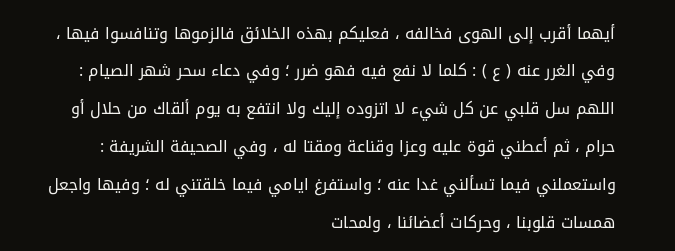أيهما أقرب إلى الهوى فخالفه ، فعليكم بهذه الخلائق فالزموها وتنافسوا فيها ، وفي الغرر عنه ( ع ) : كلما لا نفع فيه فهو ضرر ؛ وفي دعاء سحر شهر الصيام : اللهم سل قلبي عن كل شيء لا اتزوده إليك ولا انتفع به يوم ألقاك من حلال أو حرام ، ثم أعطني قوة عليه وعزا وقناعة ومقتا له ، وفي الصحيفة الشريفة : واستعملني فيما تسألني غدا عنه ؛ واستفرغ ايامي فيما خلقتني له ؛ وفيها واجعل همسات قلوبنا ، وحركات أعضائنا ، ولمحات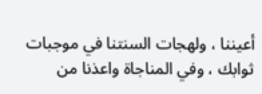أعيننا ، ولهجات السنتنا في موجبات ثوابك ، وفي المناجاة واعذنا من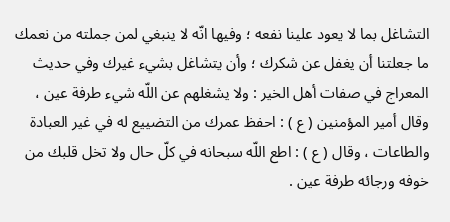التشاغل بما لا يعود علينا نفعه ؛ وفيها انّه لا ينبغي لمن جملته من نعمك ما جعلتنا أن يغفل عن شكرك ؛ وأن يتشاغل بشيء غيرك وفي حديث المعراج في صفات أهل الخير : ولا يشغلهم عن اللّه شيء طرفة عين ، وقال أمير المؤمنين ( ع ) : احفظ عمرك من التضييع له في غير العبادة والطاعات ، وقال ( ع ) : اطع اللّه سبحانه في كلّ حال ولا تخل قلبك من خوفه ورجائه طرفة عين .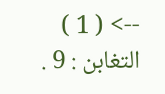--> ( 1 ) التغابن : 9 .